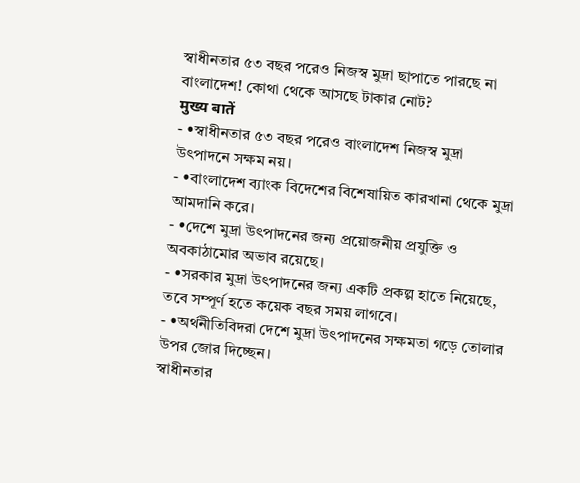স্বাধীনতার ৫৩ বছর পরেও নিজস্ব মুদ্রা ছাপাতে পারছে না বাংলাদেশ! কোথা থেকে আসছে টাকার নোট?
मुख्य बातें
- •স্বাধীনতার ৫৩ বছর পরেও বাংলাদেশ নিজস্ব মুদ্রা উৎপাদনে সক্ষম নয়।
- •বাংলাদেশ ব্যাংক বিদেশের বিশেষায়িত কারখানা থেকে মুদ্রা আমদানি করে।
- •দেশে মুদ্রা উৎপাদনের জন্য প্রয়োজনীয় প্রযুক্তি ও অবকাঠামোর অভাব রয়েছে।
- •সরকার মুদ্রা উৎপাদনের জন্য একটি প্রকল্প হাতে নিয়েছে, তবে সম্পূর্ণ হতে কয়েক বছর সময় লাগবে।
- •অর্থনীতিবিদরা দেশে মুদ্রা উৎপাদনের সক্ষমতা গড়ে তোলার উপর জোর দিচ্ছেন।
স্বাধীনতার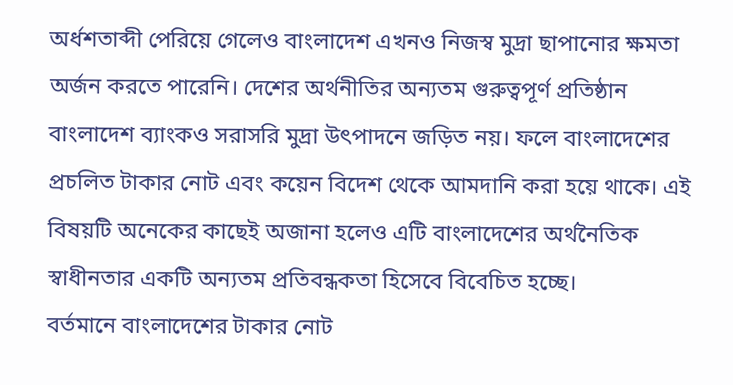অর্ধশতাব্দী পেরিয়ে গেলেও বাংলাদেশ এখনও নিজস্ব মুদ্রা ছাপানোর ক্ষমতা অর্জন করতে পারেনি। দেশের অর্থনীতির অন্যতম গুরুত্বপূর্ণ প্রতিষ্ঠান বাংলাদেশ ব্যাংকও সরাসরি মুদ্রা উৎপাদনে জড়িত নয়। ফলে বাংলাদেশের প্রচলিত টাকার নোট এবং কয়েন বিদেশ থেকে আমদানি করা হয়ে থাকে। এই বিষয়টি অনেকের কাছেই অজানা হলেও এটি বাংলাদেশের অর্থনৈতিক স্বাধীনতার একটি অন্যতম প্রতিবন্ধকতা হিসেবে বিবেচিত হচ্ছে।
বর্তমানে বাংলাদেশের টাকার নোট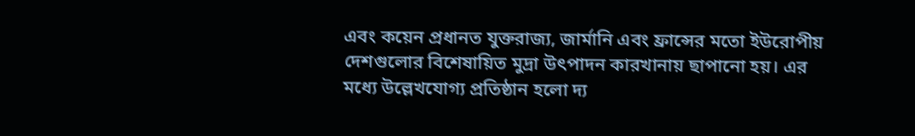এবং কয়েন প্রধানত যুক্তরাজ্য, জার্মানি এবং ফ্রান্সের মতো ইউরোপীয় দেশগুলোর বিশেষায়িত মুদ্রা উৎপাদন কারখানায় ছাপানো হয়। এর মধ্যে উল্লেখযোগ্য প্রতিষ্ঠান হলো দ্য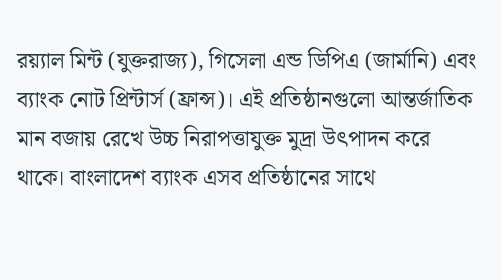রয়্যাল মিন্ট (যুক্তরাজ্য), গিসেলা এন্ড ডিপিএ (জার্মানি) এবং ব্যাংক নোট প্রিন্টার্স (ফ্রান্স)। এই প্রতিষ্ঠানগুলো আন্তর্জাতিক মান বজায় রেখে উচ্চ নিরাপত্তাযুক্ত মুদ্রা উৎপাদন করে থাকে। বাংলাদেশ ব্যাংক এসব প্রতিষ্ঠানের সাথে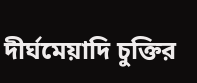দীর্ঘমেয়াদি চুক্তির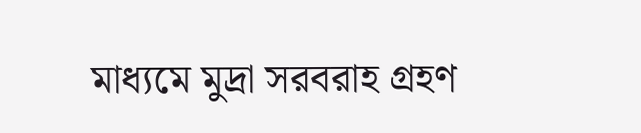মাধ্যমে মুদ্রা সরবরাহ গ্রহণ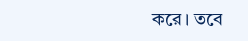করে। তবে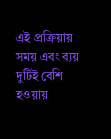এই প্রক্রিয়ায় সময় এবং ব্যয় দুটিই বেশি হওয়ায়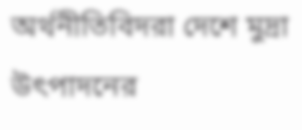অর্থনীতিবিদরা দেশে মুদ্রা উৎপাদনের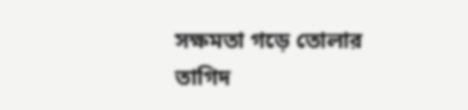সক্ষমতা গড়ে তোলার তাগিদ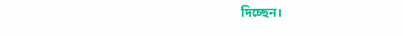দিচ্ছেন।